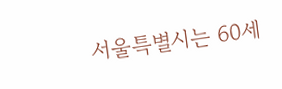서울특별시는 60세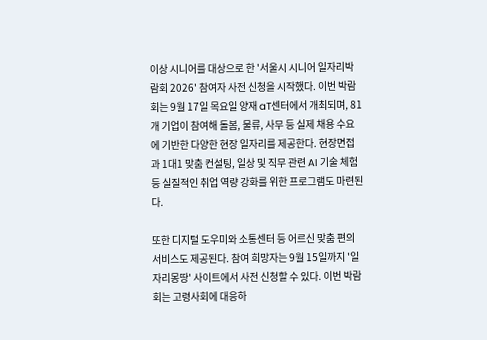이상 시니어를 대상으로 한 '서울시 시니어 일자리박람회 2026' 참여자 사전 신청을 시작했다. 이번 박람회는 9월 17일 목요일 양재 aT센터에서 개최되며, 81개 기업이 참여해 돌봄, 물류, 사무 등 실제 채용 수요에 기반한 다양한 현장 일자리를 제공한다. 현장면접과 1대1 맞춤 컨설팅, 일상 및 직무 관련 AI 기술 체험 등 실질적인 취업 역량 강화를 위한 프로그램도 마련된다.

또한 디지털 도우미와 소통센터 등 어르신 맞춤 편의 서비스도 제공된다. 참여 희망자는 9월 15일까지 '일자리몽땅' 사이트에서 사전 신청할 수 있다. 이번 박람회는 고령사회에 대응하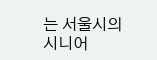는 서울시의 시니어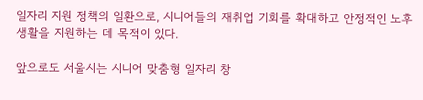일자리 지원 정책의 일환으로, 시니어들의 재취업 기회를 확대하고 안정적인 노후 생활을 지원하는 데 목적이 있다.

앞으로도 서울시는 시니어 맞춤형 일자리 창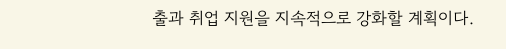출과 취업 지원을 지속적으로 강화할 계획이다.